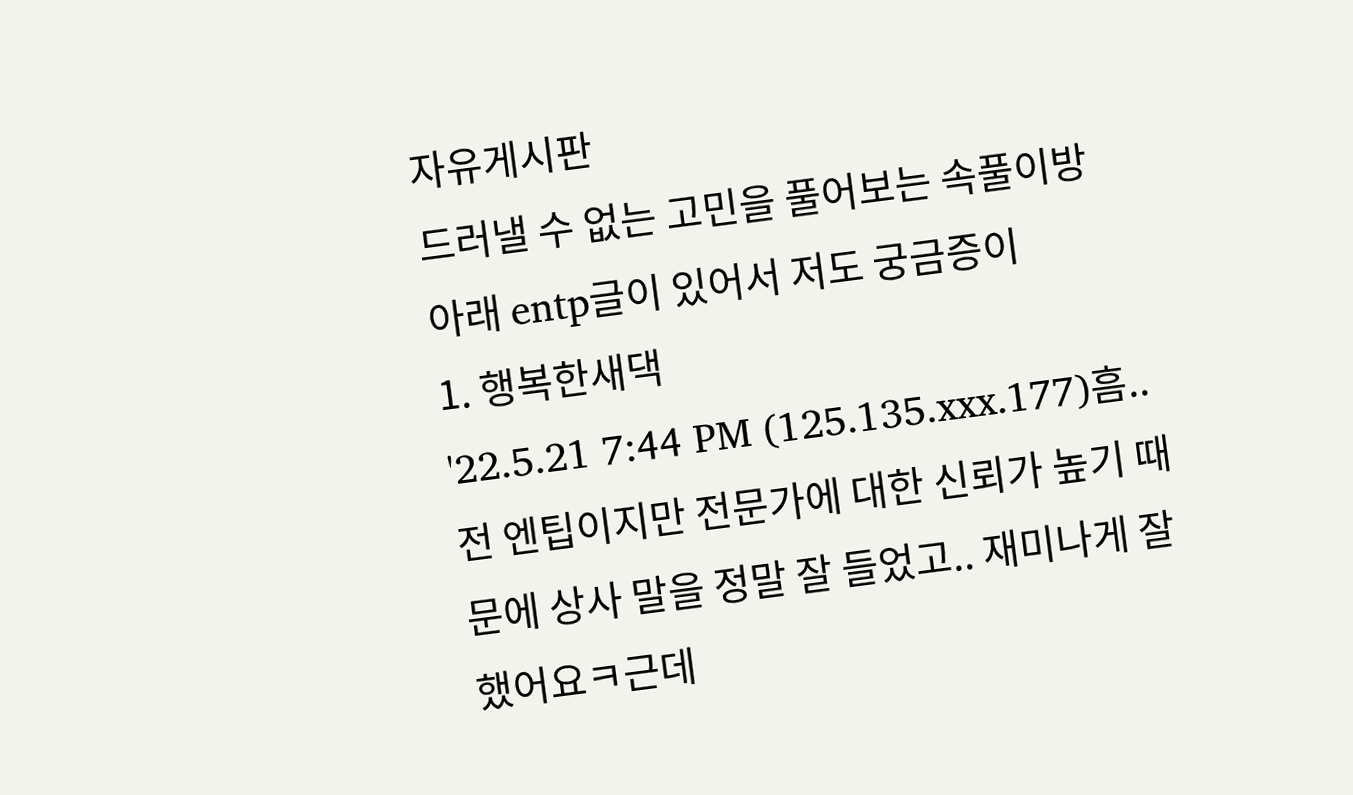자유게시판
드러낼 수 없는 고민을 풀어보는 속풀이방
아래 entp글이 있어서 저도 궁금증이
1. 행복한새댁
'22.5.21 7:44 PM (125.135.xxx.177)흠..전 엔팁이지만 전문가에 대한 신뢰가 높기 때문에 상사 말을 정말 잘 들었고.. 재미나게 잘 했어요ㅋ근데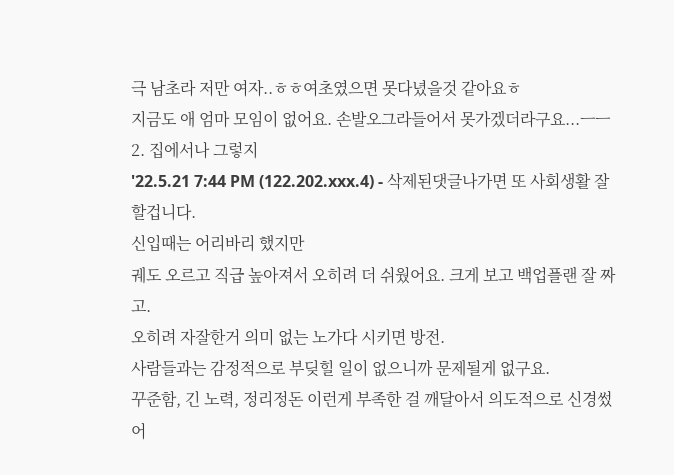극 남초라 저만 여자..ㅎㅎ여초였으면 못다녔을것 같아요ㅎ
지금도 애 엄마 모임이 없어요. 손발오그라들어서 못가겠더라구요...ㅡㅡ2. 집에서나 그렇지
'22.5.21 7:44 PM (122.202.xxx.4) - 삭제된댓글나가면 또 사회생활 잘 할겁니다.
신입때는 어리바리 했지만
궤도 오르고 직급 높아져서 오히려 더 쉬웠어요. 크게 보고 백업플랜 잘 짜고.
오히려 자잘한거 의미 없는 노가다 시키면 방전.
사람들과는 감정적으로 부딪힐 일이 없으니까 문제될게 없구요.
꾸준함, 긴 노력, 정리정돈 이런게 부족한 걸 깨달아서 의도적으로 신경썼어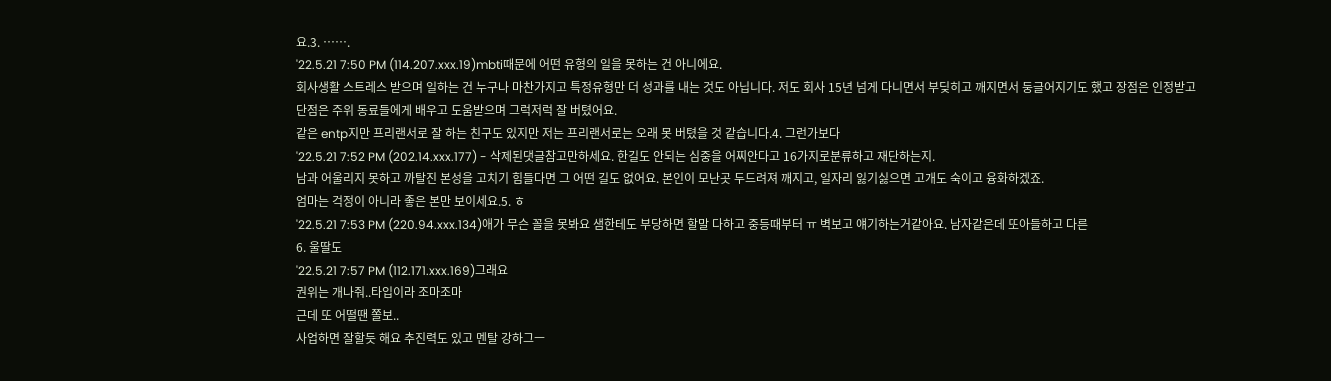요.3. …….
'22.5.21 7:50 PM (114.207.xxx.19)mbti때문에 어떤 유형의 일을 못하는 건 아니에요.
회사생활 스트레스 받으며 일하는 건 누구나 마찬가지고 특정유형만 더 성과를 내는 것도 아닙니다. 저도 회사 15년 넘게 다니면서 부딪히고 깨지면서 둥글어지기도 했고 장점은 인정받고 단점은 주위 동료들에게 배우고 도움받으며 그럭저럭 잘 버텼어요.
같은 entp지만 프리랜서로 잘 하는 친구도 있지만 저는 프리랜서로는 오래 못 버텼을 것 같습니다.4. 그런가보다
'22.5.21 7:52 PM (202.14.xxx.177) - 삭제된댓글참고만하세요. 한길도 안되는 심중을 어찌안다고 16가지로분류하고 재단하는지.
남과 어울리지 못하고 까탈진 본성을 고치기 힘들다면 그 어떤 길도 없어요. 본인이 모난곳 두드려져 깨지고, 일자리 잃기싫으면 고개도 숙이고 융화하겠죠.
엄마는 걱정이 아니라 좋은 본만 보이세요.5. ㅎ
'22.5.21 7:53 PM (220.94.xxx.134)애가 무슨 꼴을 못봐요 샘한테도 부당하면 할말 다하고 중등때부터 ㅠ 벽보고 얘기하는거같아요. 남자같은데 또아들하고 다른
6. 울딸도
'22.5.21 7:57 PM (112.171.xxx.169)그래요
권위는 개나줘..타입이라 조마조마
근데 또 어떨땐 쫄보..
사업하면 잘할듯 해요 추진력도 있고 멘탈 강하그ㅡ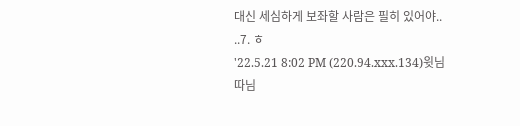대신 세심하게 보좌할 사람은 필히 있어야..
..7. ㅎ
'22.5.21 8:02 PM (220.94.xxx.134)윗님따님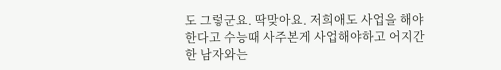도 그렇군요. 딱맞아요. 저희애도 사업을 해야 한다고 수능때 사주본게 사업해야하고 어지간한 남자와는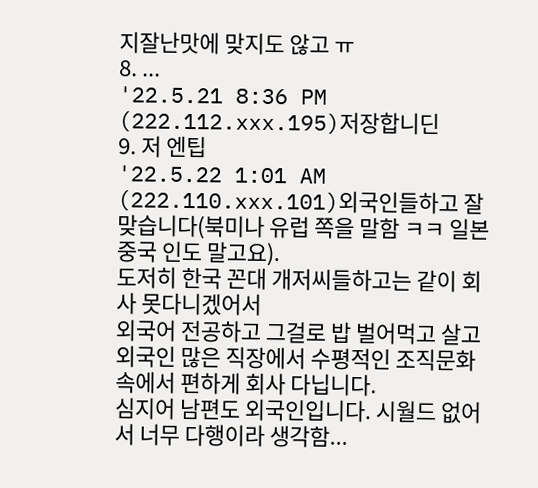지잘난맛에 맞지도 않고 ㅠ
8. ...
'22.5.21 8:36 PM (222.112.xxx.195)저장합니딘
9. 저 엔팁
'22.5.22 1:01 AM (222.110.xxx.101)외국인들하고 잘 맞습니다(북미나 유럽 쪽을 말함 ㅋㅋ 일본 중국 인도 말고요).
도저히 한국 꼰대 개저씨들하고는 같이 회사 못다니겠어서
외국어 전공하고 그걸로 밥 벌어먹고 살고 외국인 많은 직장에서 수평적인 조직문화 속에서 편하게 회사 다닙니다.
심지어 남편도 외국인입니다. 시월드 없어서 너무 다행이라 생각함...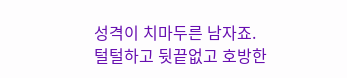성격이 치마두른 남자죠.
털털하고 뒷끝없고 호방한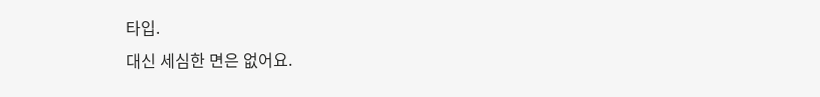타입.
대신 세심한 면은 없어요.